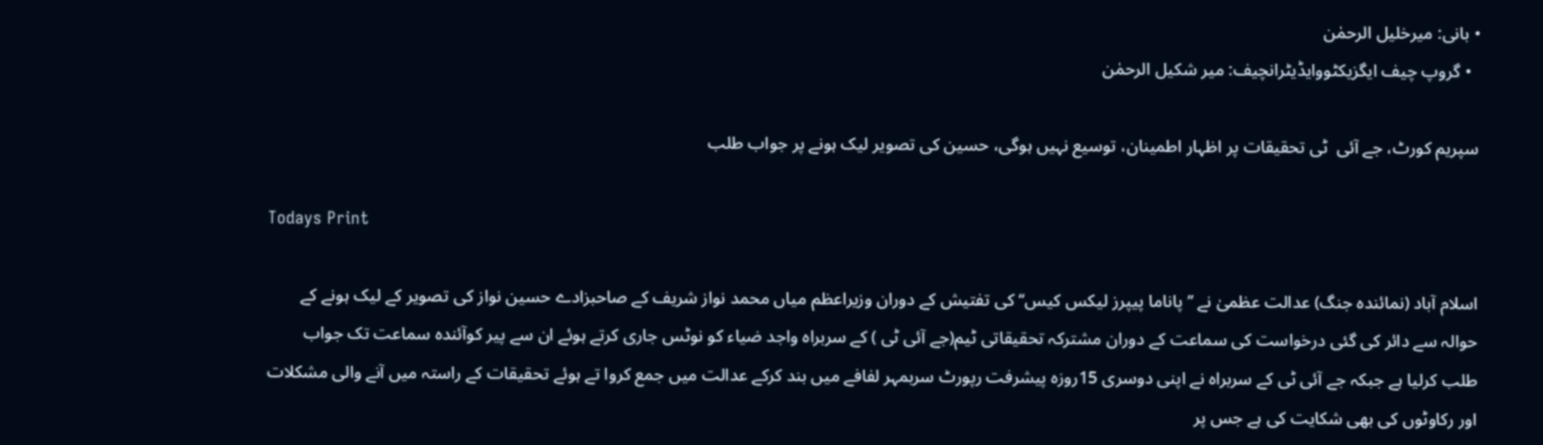• بانی: میرخلیل الرحمٰن
  • گروپ چیف ایگزیکٹووایڈیٹرانچیف: میر شکیل الرحمٰن

سپریم کورٹ، جے آئی  ٹی تحقیقات پر اظہار اطمینان، توسیع نہیں ہوگی، حسین کی تصویر لیک ہونے پر جواب طلب

Todays Print

اسلام آباد (نمائندہ جنگ) عدالت عظمیٰ نے ’’پاناما پیپرز لیکس کیس‘‘ کی تفتیش کے دوران وزیراعظم میاں محمد نواز شریف کے صاحبزادے حسین نواز کی تصویر کے لیک ہونے کے حوالہ سے دائر کی گئی درخواست کی سماعت کے دوران مشترکہ تحقیقاتی ٹیم(جے آئی ٹی ) کے سربراہ واجد ضیاء کو نوٹس جاری کرتے ہوئے ان سے پیر کوآئندہ سماعت تک جواب طلب کرلیا ہے جبکہ جے آئی ٹی کے سربراہ نے اپنی دوسری 15روزہ پیشرفت رپورٹ سربمہر لفافے میں بند کرکے عدالت میں جمع کروا تے ہوئے تحقیقات کے راستہ میں آنے والی مشکلات اور رکاوٹوں کی بھی شکایت کی ہے جس پر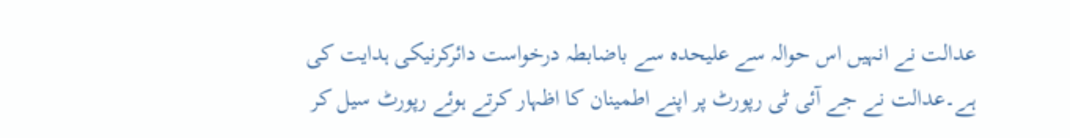عدالت نے انہیں اس حوالہ سے علیحدہ سے باضابطہ درخواست دائرکرنیکی ہدایت کی ہے۔عدالت نے جے آئی ٹی رپورٹ پر اپنے اطمینان کا اظہار کرتے ہوئے رپورٹ سیل کر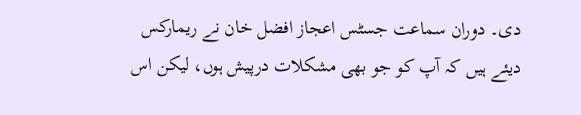دی۔ دوران سماعت جسٹس اعجاز افضل خان نے ریمارکس دیئے ہیں کہ آپ کو جو بھی مشکلات درپیش ہوں، لیکن اس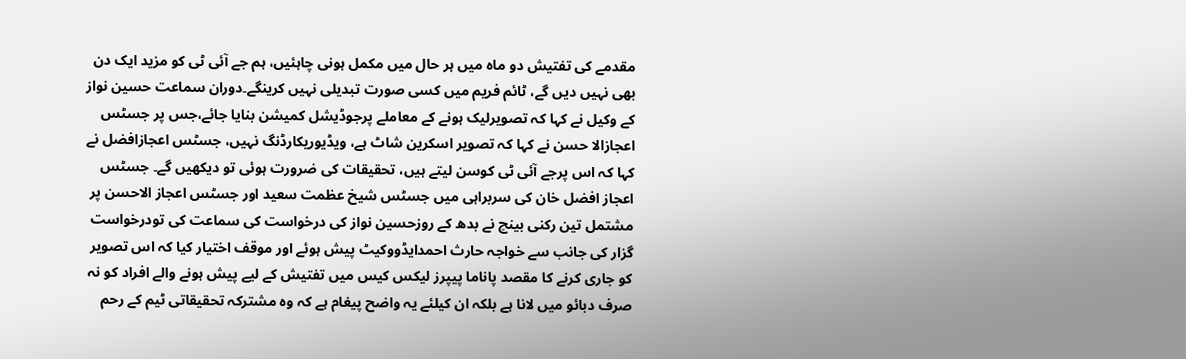مقدمے کی تفتیش دو ماہ میں ہر حال میں مکمل ہونی چاہئیں، ہم جے آئی ٹی کو مزید ایک دن بھی نہیں دیں گے، ٹائم فریم میں کسی صورت تبدیلی نہیں کرینگے۔دوران سماعت حسین نواز کے وکیل نے کہا کہ تصویرلیک ہونے کے معاملے پرجوڈیشل کمیشن بنایا جائے،جس پر جسٹس اعجازالا حسن نے کہا کہ تصویر اسکرین شاٹ ہے، ویڈیوریکارڈنگ نہیں، جسٹس اعجازافضل نے کہا کہ اس پرجے آئی ٹی کوسن لیتے ہیں، تحقیقات کی ضرورت ہوئی تو دیکھیں گے۔ جسٹس اعجاز افضل خان کی سربراہی میں جسٹس شیخ عظمت سعید اور جسٹس اعجاز الاحسن پر مشتمل تین رکنی بینچ نے بدھ کے روزحسین نواز کی درخواست کی سماعت کی تودرخواست گزار کی جانب سے خواجہ حارث احمدایڈووکیٹ پیش ہوئے اور موقف اختیار کیا کہ اس تصویر کو جاری کرنے کا مقصد پاناما پیپرز لیکس کیس میں تفتیش کے لیے پیش ہونے والے افراد کو نہ صرف دبائو میں لانا ہے بلکہ ان کیلئے یہ واضح پیغام ہے کہ وہ مشترکہ تحقیقاتی ٹیم کے رحم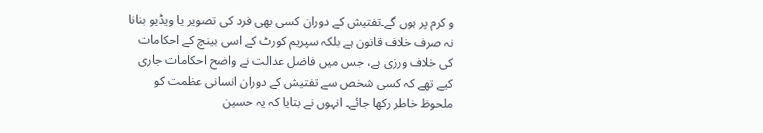و کرم پر ہوں گے۔تفتیش کے دوران کسی بھی فرد کی تصویر یا ویڈیو بنانا نہ صرف خلاف قانون ہے بلکہ سپریم کورٹ کے اسی بینچ کے احکامات کی خلاف ورزی ہے، جس میں فاضل عدالت نے واضح احکامات جاری کیے تھے کہ کسی شخص سے تفتیش کے دوران انسانی عظمت کو ملحوظ خاطر رکھا جائے۔ انہوں نے بتایا کہ یہ حسین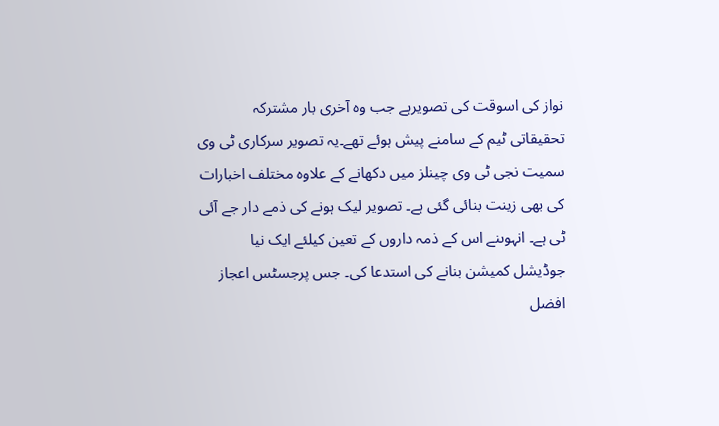نواز کی اسوقت کی تصویرہے جب وہ آخری بار مشترکہ تحقیقاتی ٹیم کے سامنے پیش ہوئے تھے۔یہ تصویر سرکاری ٹی وی سمیت نجی ٹی وی چینلز میں دکھانے کے علاوہ مختلف اخبارات کی بھی زینت بنائی گئی ہے۔ تصویر لیک ہونے کی ذمے دار جے آئی ٹی ہے۔ انہوںنے اس کے ذمہ داروں کے تعین کیلئے ایک نیا جوڈیشل کمیشن بنانے کی استدعا کی۔ جس پرجسٹس اعجاز افضل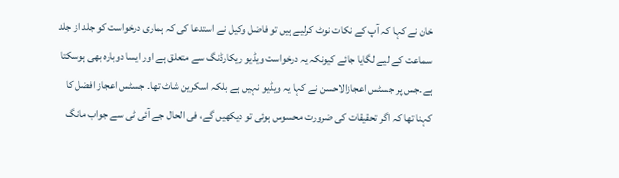خان نے کہا کہ آپ کے نکات نوٹ کرلیے ہیں تو فاضل وکیل نے استدعا کی کہ ہماری درخواست کو جلد از جلد سماعت کے لیے لگایا جائے کیونکہ یہ درخواست ویڈیو ریکارڈنگ سے متعلق ہے اور ایسا دوبارہ بھی ہوسکتا ہے۔جس پر جسٹس اعجازالاحسن نے کہا یہ ویڈیو نہیں ہے بلکہ اسکرین شاٹ تھا۔ جسٹس اعجاز افضل کا کہنا تھا کہ اگر تحقیقات کی ضرورت محسوس ہوئی تو دیکھیں گے، فی الحال جے آئی ٹی سے جواب مانگ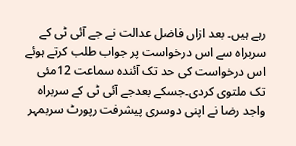رہے ہیں۔ بعد ازاں فاضل عدالت نے جے آئی ٹی کے سربراہ سے اس درخواست پر جواب طلب کرتے ہوئے اس درخواست کی حد تک آئندہ سماعت 12مئی تک ملتوی کردی۔جسکے بعدجے آئی ٹی کے سربراہ واجد رضا نے اپنی دوسری پیشرفت رپورٹ سربمہر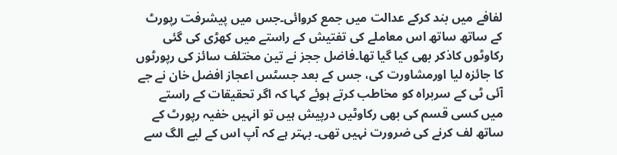لفافے میں بند کرکے عدالت میں جمع کروائی۔جس میں پیشرفت رپورٹ کے ساتھ ساتھ اس معاملے کی تفتیش کے راستے میں کھڑی کی گئی رکاوٹوں کاذکر بھی کیا گیا تھا۔فاضل ججز نے تین مختلف سائز کی رپورٹوں کا جائزہ لیا اورمشاورت کی، جس کے بعد جسٹس اعجاز افضل خان نے جے آئی ٹی کے سربراہ کو مخاطب کرتے ہوئے کہا کہ اگر تحقیقات کے راستے میں کسی قسم کی بھی رکاوٹیں درپیش ہیں تو انہیں خفیہ رپورٹ کے ساتھ لف کرنے کی ضرورت نہیں تھی۔ بہتر ہے کہ آپ اس کے لیے الگ سے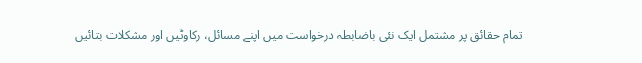تمام حقائق پر مشتمل ایک نئی باضابطہ درخواست میں اپنے مسائل، رکاوٹیں اور مشکلات بتائیں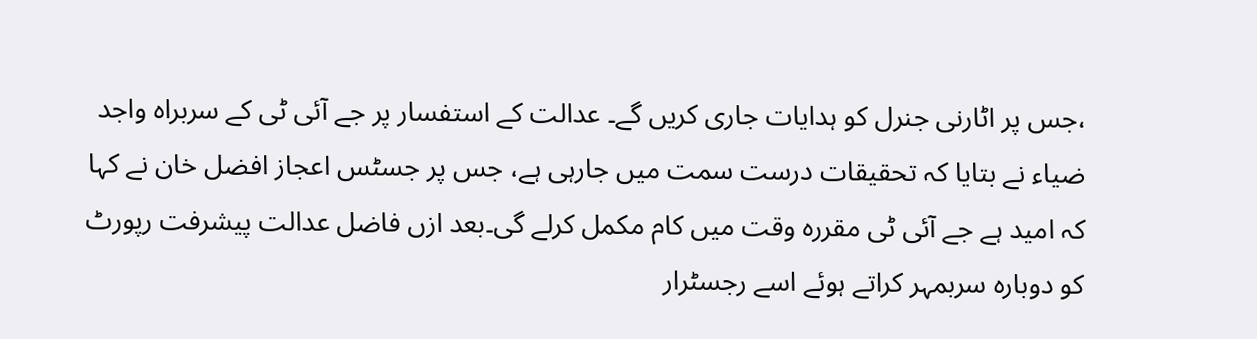،جس پر اٹارنی جنرل کو ہدایات جاری کریں گے۔ عدالت کے استفسار پر جے آئی ٹی کے سربراہ واجد ضیاء نے بتایا کہ تحقیقات درست سمت میں جارہی ہے، جس پر جسٹس اعجاز افضل خان نے کہا کہ امید ہے جے آئی ٹی مقررہ وقت میں کام مکمل کرلے گی۔بعد ازں فاضل عدالت پیشرفت رپورٹ کو دوبارہ سربمہر کراتے ہوئے اسے رجسٹرار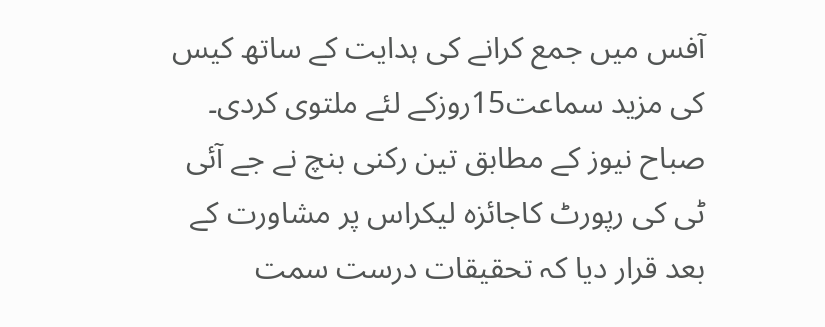آفس میں جمع کرانے کی ہدایت کے ساتھ کیس کی مزید سماعت15روزکے لئے ملتوی کردی۔ صباح نیوز کے مطابق تین رکنی بنچ نے جے آئی ٹی کی رپورٹ کاجائزہ لیکراس پر مشاورت کے بعد قرار دیا کہ تحقیقات درست سمت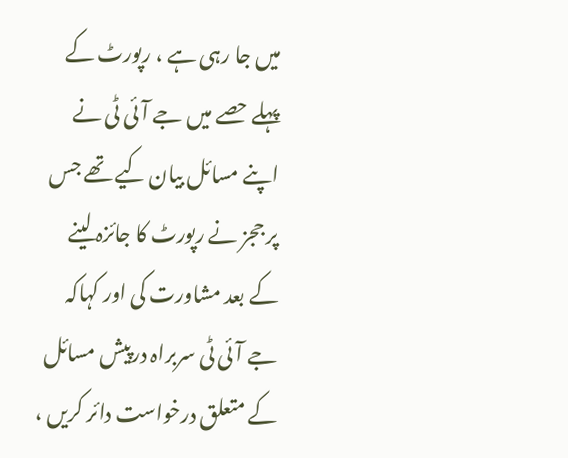میں جا رہی ہے ، رپورٹ کے پہلے حصے میں جے آئی ٹی نے اپنے مسائل بیان کیے تھے جس پر ججز نے رپورٹ کا جائزہ لینے کے بعد مشاورت کی اور کہاکہ جے آئی ٹی سربراہ درپیش مسائل کے متعلق درخواست دائر کریں ،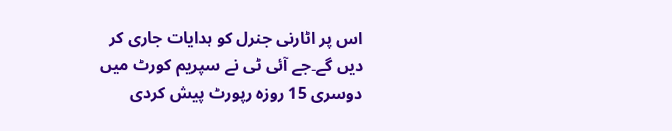اس پر اٹارنی جنرل کو ہدایات جاری کر دیں گے۔جے آئی ٹی نے سپریم کورٹ میں دوسری 15 روزہ رپورٹ پیش کردی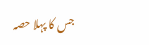جس کا پہلا حصہ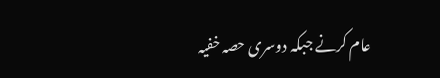عام کرنے جبکہ دوسری حصہ خفیہ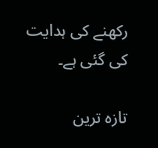رکھنے کی ہدایت کی گئی ہے۔

تازہ ترین